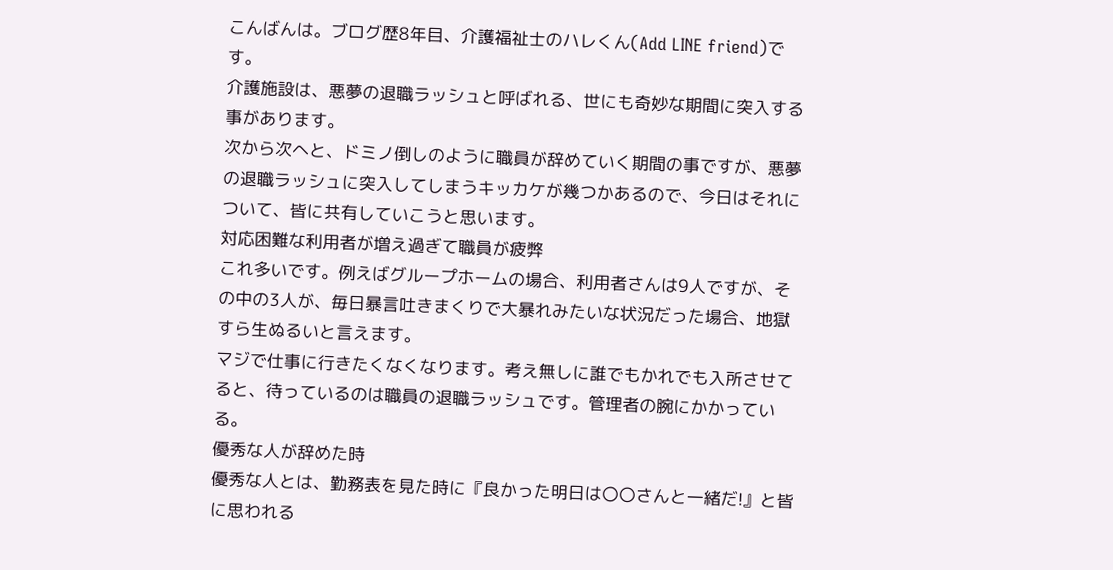こんばんは。ブログ歴8年目、介護福祉士のハレくん(Add LINE friend)です。
介護施設は、悪夢の退職ラッシュと呼ばれる、世にも奇妙な期間に突入する事があります。
次から次へと、ドミノ倒しのように職員が辞めていく期間の事ですが、悪夢の退職ラッシュに突入してしまうキッカケが幾つかあるので、今日はそれについて、皆に共有していこうと思います。
対応困難な利用者が増え過ぎて職員が疲弊
これ多いです。例えばグループホームの場合、利用者さんは9人ですが、その中の3人が、毎日暴言吐きまくりで大暴れみたいな状況だった場合、地獄すら生ぬるいと言えます。
マジで仕事に行きたくなくなります。考え無しに誰でもかれでも入所させてると、待っているのは職員の退職ラッシュです。管理者の腕にかかっている。
優秀な人が辞めた時
優秀な人とは、勤務表を見た時に『良かった明日は〇〇さんと一緒だ!』と皆に思われる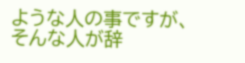ような人の事ですが、そんな人が辞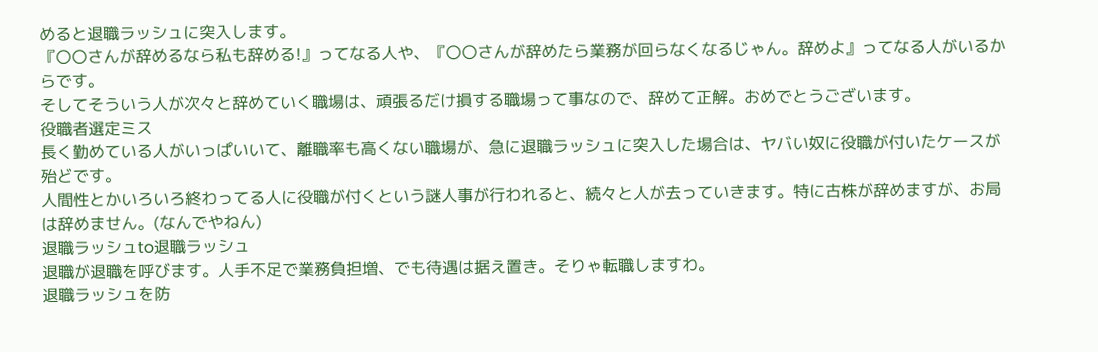めると退職ラッシュに突入します。
『〇〇さんが辞めるなら私も辞める!』ってなる人や、『〇〇さんが辞めたら業務が回らなくなるじゃん。辞めよ』ってなる人がいるからです。
そしてそういう人が次々と辞めていく職場は、頑張るだけ損する職場って事なので、辞めて正解。おめでとうございます。
役職者選定ミス
長く勤めている人がいっぱいいて、離職率も高くない職場が、急に退職ラッシュに突入した場合は、ヤバい奴に役職が付いたケースが殆どです。
人間性とかいろいろ終わってる人に役職が付くという謎人事が行われると、続々と人が去っていきます。特に古株が辞めますが、お局は辞めません。(なんでやねん)
退職ラッシュto退職ラッシュ
退職が退職を呼びます。人手不足で業務負担増、でも待遇は据え置き。そりゃ転職しますわ。
退職ラッシュを防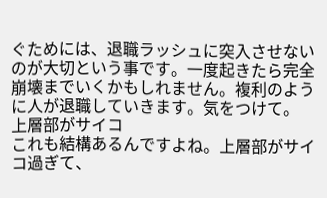ぐためには、退職ラッシュに突入させないのが大切という事です。一度起きたら完全崩壊までいくかもしれません。複利のように人が退職していきます。気をつけて。
上層部がサイコ
これも結構あるんですよね。上層部がサイコ過ぎて、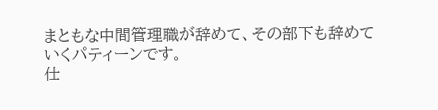まともな中間管理職が辞めて、その部下も辞めていくパティーンです。
仕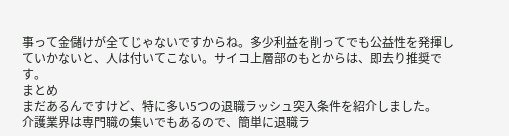事って金儲けが全てじゃないですからね。多少利益を削ってでも公益性を発揮していかないと、人は付いてこない。サイコ上層部のもとからは、即去り推奨です。
まとめ
まだあるんですけど、特に多い5つの退職ラッシュ突入条件を紹介しました。
介護業界は専門職の集いでもあるので、簡単に退職ラ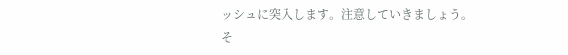ッシュに突入します。注意していきましょう。
そ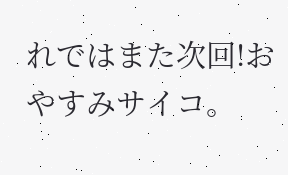れではまた次回!おやすみサイコ。